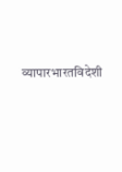व्यापारभारतविदेशी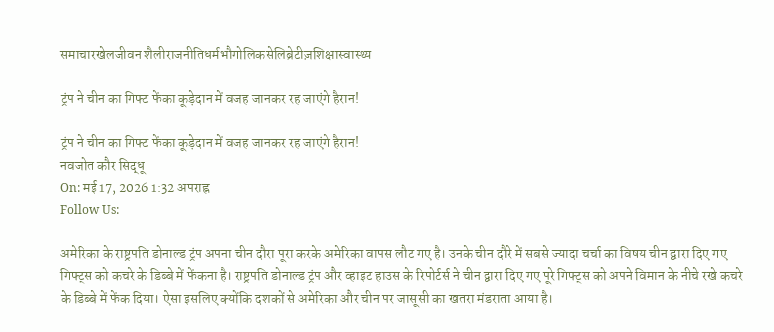समाचारखेलजीवन शैलीराजनीतिधर्मभौगोलिकसेलिब्रेटीज़शिक्षास्वास्थ्य

ट्रंप ने चीन का गिफ्ट फेंका कूड़ेदान में वजह जानकर रह जाएंगे हैरान!

ट्रंप ने चीन का गिफ्ट फेंका कूड़ेदान में वजह जानकर रह जाएंगे हैरान!
नवजोत कौर सिद्धू
On: मई 17, 2026 1:32 अपराह्न
Follow Us:

अमेरिका के राष्ट्रपति डोनाल्ड ट्रंप अपना चीन दौरा पूरा करके अमेरिका वापस लौट गए है। उनके चीन दौरे में सबसे ज्यादा चर्चा का विषय चीन द्वारा दिए गए गिफ्ट्स को कचरे के डिब्बे में फेंकना है। राष्ट्रपति डोनाल्ड ट्रंप और व्हाइट हाउस के रिपोर्टर्स ने चीन द्वारा दिए गए पूरे गिफ्ट्स को अपने विमान के नीचे रखे कचरे के डिब्बे में फेंक दिया। ऐसा इसलिए क्योंकि दशकों से अमेरिका और चीन पर जासूसी का खतरा मंडराता आया है।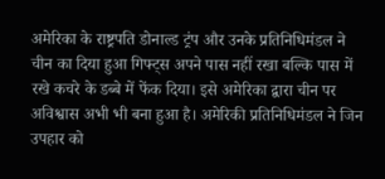अमेरिका के राष्ट्रपति डोनाल्ड ट्रंप और उनके प्रतिनिधिमंडल ने चीन का दिया हुआ गिफ्ट्स अपने पास नहीं रखा बल्कि पास में रखे कचरे के डब्बे में फेंक दिया। इसे अमेरिका द्वारा चीन पर अविश्वास अभी भी बना हुआ है। अमेरिकी प्रतिनिधिमंडल ने जिन उपहार को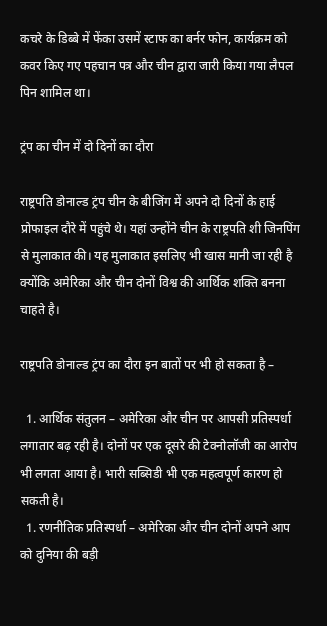कचरे के डिब्बे में फेंका उसमें स्टाफ का बर्नर फोन, कार्यक्रम को कवर किए गए पहचान पत्र और चीन द्वारा जारी किया गया लैपल पिन शामिल था।

ट्रंप का चीन में दो दिनों का दौरा

राष्ट्रपति डोनाल्ड ट्रंप चीन के बीजिंग में अपने दो दिनों के हाई प्रोफाइल दौरे में पहुंचे थे। यहां उन्होंने चीन के राष्ट्रपति शी जिनपिंग से मुलाकात की। यह मुलाकात इसलिए भी खास मानी जा रही है क्योंकि अमेरिका और चीन दोनों विश्व की आर्थिक शक्ति बनना चाहते है।

राष्ट्रपति डोनाल्ड ट्रंप का दौरा इन बातों पर भी हो सकता है –

  1. आर्थिक संतुलन – अमेरिका और चीन पर आपसी प्रतिस्पर्धा लगातार बढ़ रही है। दोनों पर एक दूसरे की टेक्नोलॉजी का आरोप भी लगता आया है। भारी सब्सिडी भी एक महत्वपूर्ण कारण हो सकती है।
  1. रणनीतिक प्रतिस्पर्धा – अमेरिका और चीन दोनों अपने आप को दुनिया की बड़ी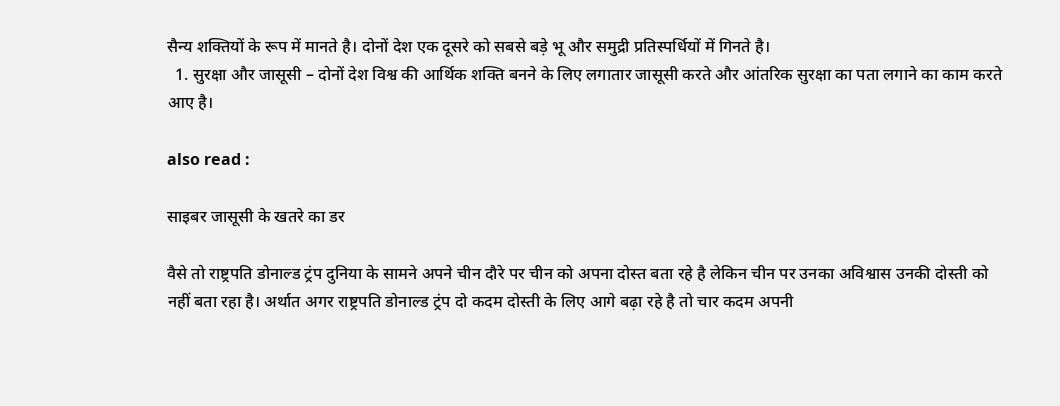सैन्य शक्तियों के रूप में मानते है। दोनों देश एक दूसरे को सबसे बड़े भू और समुद्री प्रतिस्पर्धियों में गिनते है।
  1. सुरक्षा और जासूसी – दोनों देश विश्व की आर्थिक शक्ति बनने के लिए लगातार जासूसी करते और आंतरिक सुरक्षा का पता लगाने का काम करते आए है।

also read :

साइबर जासूसी के खतरे का डर

वैसे तो राष्ट्रपति डोनाल्ड ट्रंप दुनिया के सामने अपने चीन दौरे पर चीन को अपना दोस्त बता रहे है लेकिन चीन पर उनका अविश्वास उनकी दोस्ती को नहीं बता रहा है। अर्थात अगर राष्ट्रपति डोनाल्ड ट्रंप दो कदम दोस्ती के लिए आगे बढ़ा रहे है तो चार कदम अपनी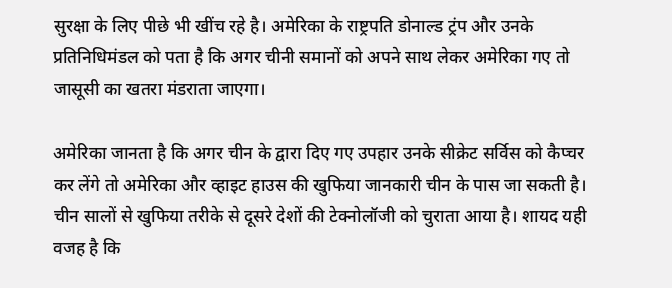सुरक्षा के लिए पीछे भी खींच रहे है। अमेरिका के राष्ट्रपति डोनाल्ड ट्रंप और उनके प्रतिनिधिमंडल को पता है कि अगर चीनी समानों को अपने साथ लेकर अमेरिका गए तो जासूसी का खतरा मंडराता जाएगा।

अमेरिका जानता है कि अगर चीन के द्वारा दिए गए उपहार उनके सीक्रेट सर्विस को कैप्चर कर लेंगे तो अमेरिका और व्हाइट हाउस की खुफिया जानकारी चीन के पास जा सकती है। चीन सालों से खुफिया तरीके से दूसरे देशों की टेक्नोलॉजी को चुराता आया है। शायद यही वजह है कि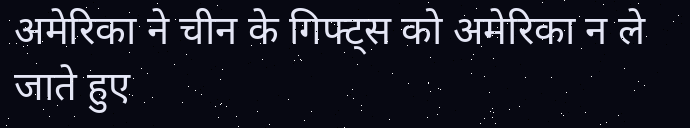अमेरिका ने चीन के गिफ्ट्स को अमेरिका न ले जाते हुए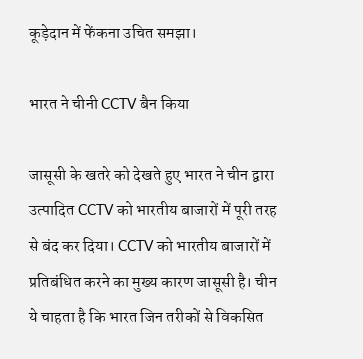कूड़ेदान में फेंकना उचित समझा।

भारत ने चीनी CCTV बैन किया

जासूसी के खतरे को देखते हुए भारत ने चीन द्वारा उत्पादित CCTV को भारतीय बाजारों में पूरी तरह से बंद कर दिया। CCTV को भारतीय बाजारों में प्रतिबंधित करने का मुख्य कारण जासूसी है। चीन ये चाहता है कि भारत जिन तरीकों से विकसित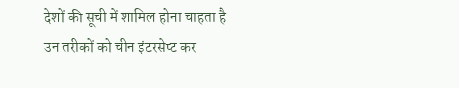देशों की सूची में शामिल होना चाहता है उन तरीकों को चीन इंटरसेप्ट कर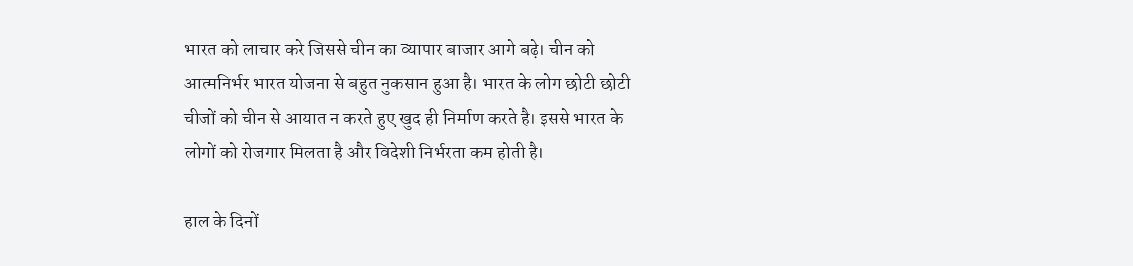भारत को लाचार करे जिससे चीन का व्यापार बाजार आगे बढ़े। चीन को आत्मनिर्भर भारत योजना से बहुत नुकसान हुआ है। भारत के लोग छोटी छोटी चीजों को चीन से आयात न करते हुए खुद ही निर्माण करते है। इससे भारत के लोगों को रोजगार मिलता है और विदेशी निर्भरता कम होती है।

हाल के दिनों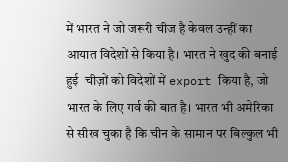में भारत ने जो जरूरी चीज है केवल उन्हीं का आयात विदेशों से किया है। भारत ने खुद की बनाई हुई  चीज़ों को विदेशों में export किया है, जो भारत के लिए गर्व की बात है। भारत भी अमेरिका से सीख चुका है कि चीन के सामान पर बिल्कुल भी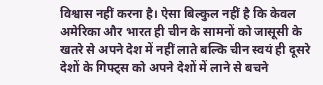विश्वास नहीं करना है। ऐसा बिल्कुल नहीं है कि केवल अमेरिका और भारत ही चीन के सामनों को जासूसी के खतरे से अपने देश में नहीं लाते बल्कि चीन स्वयं ही दूसरे देशों के गिफ्ट्स को अपने देशों में लाने से बचने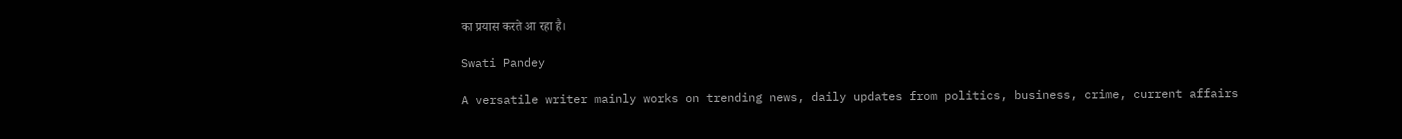का प्रयास करते आ रहा है।

Swati Pandey

A versatile writer mainly works on trending news, daily updates from politics, business, crime, current affairs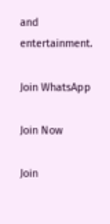and entertainment.

Join WhatsApp

Join Now

Join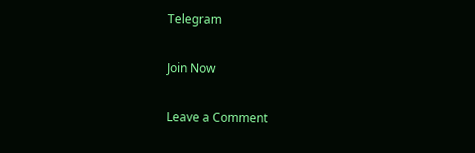Telegram

Join Now

Leave a Comment